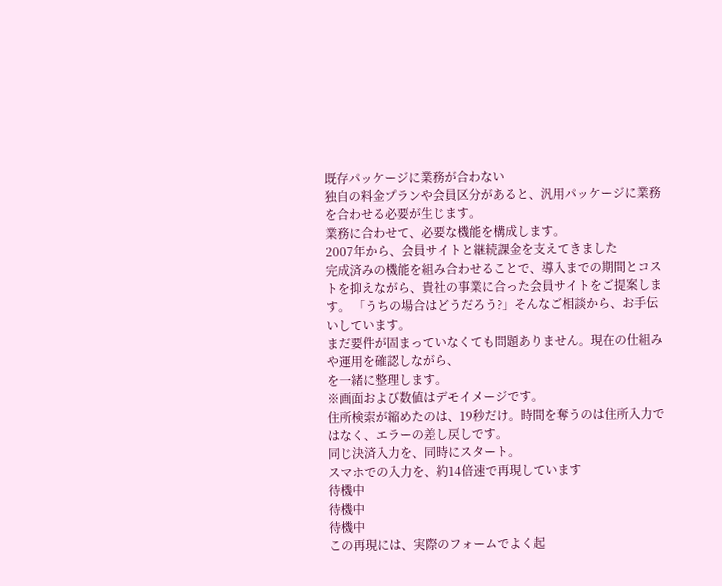既存パッケージに業務が合わない
独自の料金プランや会員区分があると、汎用パッケージに業務を合わせる必要が生じます。
業務に合わせて、必要な機能を構成します。
2007年から、会員サイトと継続課金を支えてきました
完成済みの機能を組み合わせることで、導入までの期間とコストを抑えながら、貴社の事業に合った会員サイトをご提案します。 「うちの場合はどうだろう?」そんなご相談から、お手伝いしています。
まだ要件が固まっていなくても問題ありません。現在の仕組みや運用を確認しながら、
を一緒に整理します。
※画面および数値はデモイメージです。
住所検索が縮めたのは、19秒だけ。時間を奪うのは住所入力ではなく、エラーの差し戻しです。
同じ決済入力を、同時にスタート。
スマホでの入力を、約14倍速で再現しています
待機中
待機中
待機中
この再現には、実際のフォームでよく起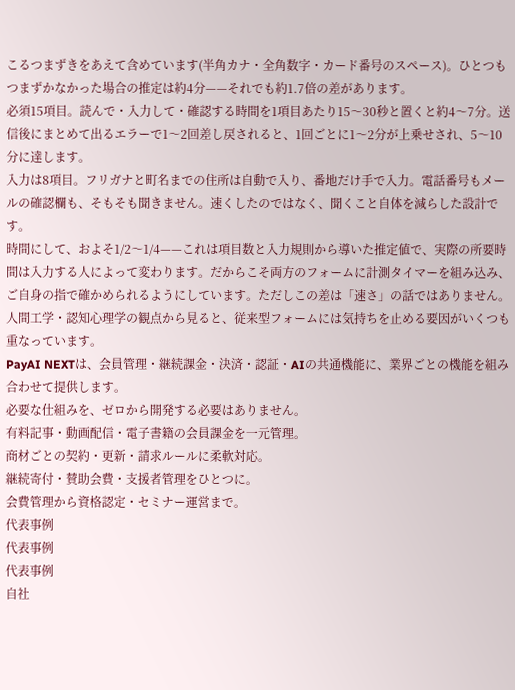こるつまずきをあえて含めています(半角カナ・全角数字・カード番号のスペース)。ひとつもつまずかなかった場合の推定は約4分——それでも約1.7倍の差があります。
必須15項目。読んで・入力して・確認する時間を1項目あたり15〜30秒と置くと約4〜7分。送信後にまとめて出るエラーで1〜2回差し戻されると、1回ごとに1〜2分が上乗せされ、5〜10分に達します。
入力は8項目。フリガナと町名までの住所は自動で入り、番地だけ手で入力。電話番号もメールの確認欄も、そもそも聞きません。速くしたのではなく、聞くこと自体を減らした設計です。
時間にして、およそ1/2〜1/4——これは項目数と入力規則から導いた推定値で、実際の所要時間は入力する人によって変わります。だからこそ両方のフォームに計測タイマーを組み込み、ご自身の指で確かめられるようにしています。ただしこの差は「速さ」の話ではありません。人間工学・認知心理学の観点から見ると、従来型フォームには気持ちを止める要因がいくつも重なっています。
PayAI NEXTは、会員管理・継続課金・決済・認証・AIの共通機能に、業界ごとの機能を組み合わせて提供します。
必要な仕組みを、ゼロから開発する必要はありません。
有料記事・動画配信・電子書籍の会員課金を一元管理。
商材ごとの契約・更新・請求ルールに柔軟対応。
継続寄付・賛助会費・支援者管理をひとつに。
会費管理から資格認定・セミナー運営まで。
代表事例
代表事例
代表事例
自社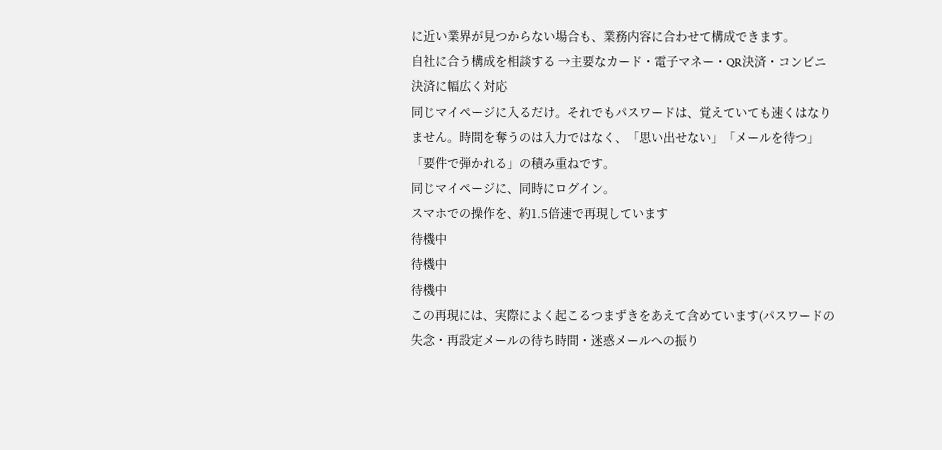に近い業界が見つからない場合も、業務内容に合わせて構成できます。
自社に合う構成を相談する →主要なカード・電子マネー・QR決済・コンビニ決済に幅広く対応
同じマイページに入るだけ。それでもパスワードは、覚えていても速くはなりません。時間を奪うのは入力ではなく、「思い出せない」「メールを待つ」「要件で弾かれる」の積み重ねです。
同じマイページに、同時にログイン。
スマホでの操作を、約1.5倍速で再現しています
待機中
待機中
待機中
この再現には、実際によく起こるつまずきをあえて含めています(パスワードの失念・再設定メールの待ち時間・迷惑メールへの振り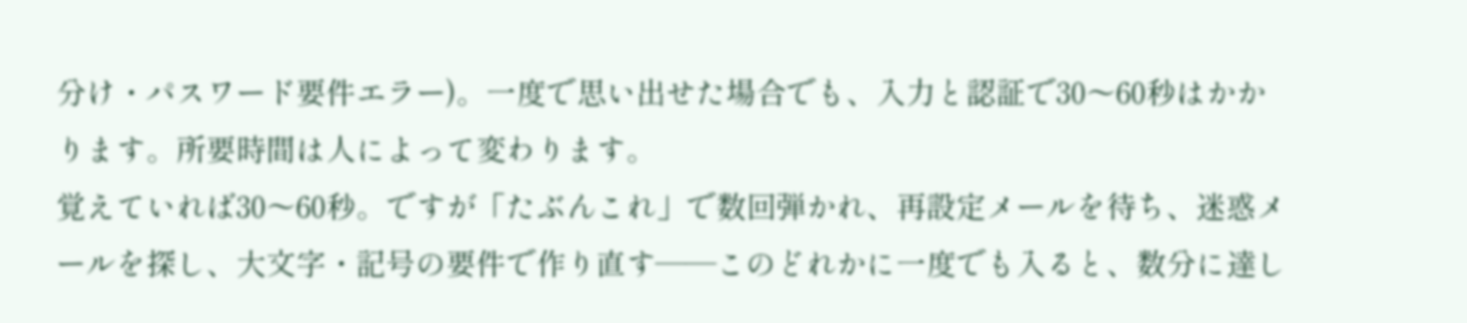分け・パスワード要件エラー)。一度で思い出せた場合でも、入力と認証で30〜60秒はかかります。所要時間は人によって変わります。
覚えていれば30〜60秒。ですが「たぶんこれ」で数回弾かれ、再設定メールを待ち、迷惑メールを探し、大文字・記号の要件で作り直す——このどれかに一度でも入ると、数分に達し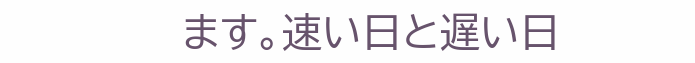ます。速い日と遅い日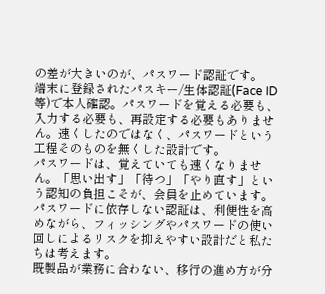の差が大きいのが、パスワード認証です。
端末に登録されたパスキー/生体認証(Face ID 等)で本人確認。パスワードを覚える必要も、入力する必要も、再設定する必要もありません。速くしたのではなく、パスワードという工程そのものを無くした設計です。
パスワードは、覚えていても速くなりません。「思い出す」「待つ」「やり直す」という認知の負担こそが、会員を止めています。パスワードに依存しない認証は、利便性を高めながら、フィッシングやパスワードの使い回しによるリスクを抑えやすい設計だと私たちは考えます。
既製品が業務に合わない、移行の進め方が分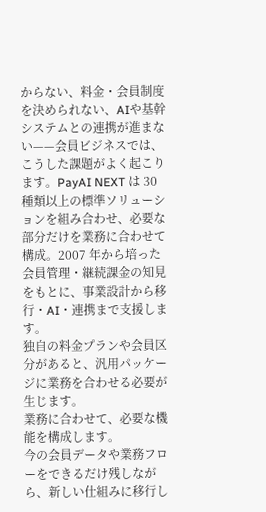からない、料金・会員制度を決められない、AIや基幹システムとの連携が進まない——会員ビジネスでは、こうした課題がよく起こります。PayAI NEXT は 30 種類以上の標準ソリューションを組み合わせ、必要な部分だけを業務に合わせて構成。2007 年から培った会員管理・継続課金の知見をもとに、事業設計から移行・AI・連携まで支援します。
独自の料金プランや会員区分があると、汎用パッケージに業務を合わせる必要が生じます。
業務に合わせて、必要な機能を構成します。
今の会員データや業務フローをできるだけ残しながら、新しい仕組みに移行し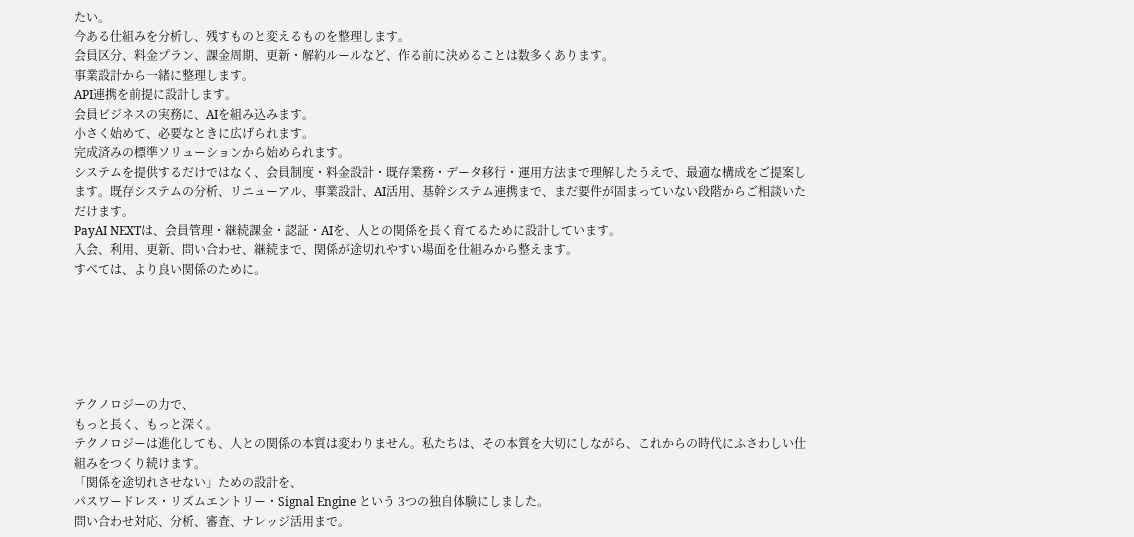たい。
今ある仕組みを分析し、残すものと変えるものを整理します。
会員区分、料金プラン、課金周期、更新・解約ルールなど、作る前に決めることは数多くあります。
事業設計から一緒に整理します。
API連携を前提に設計します。
会員ビジネスの実務に、AIを組み込みます。
小さく始めて、必要なときに広げられます。
完成済みの標準ソリューションから始められます。
システムを提供するだけではなく、会員制度・料金設計・既存業務・データ移行・運用方法まで理解したうえで、最適な構成をご提案します。既存システムの分析、リニューアル、事業設計、AI活用、基幹システム連携まで、まだ要件が固まっていない段階からご相談いただけます。
PayAI NEXTは、会員管理・継続課金・認証・AIを、人との関係を長く育てるために設計しています。
入会、利用、更新、問い合わせ、継続まで、関係が途切れやすい場面を仕組みから整えます。
すべては、より良い関係のために。






テクノロジーの力で、
もっと長く、もっと深く。
テクノロジーは進化しても、人との関係の本質は変わりません。私たちは、その本質を大切にしながら、これからの時代にふさわしい仕組みをつくり続けます。
「関係を途切れさせない」ための設計を、
パスワードレス・リズムエントリー・Signal Engine という 3つの独自体験にしました。
問い合わせ対応、分析、審査、ナレッジ活用まで。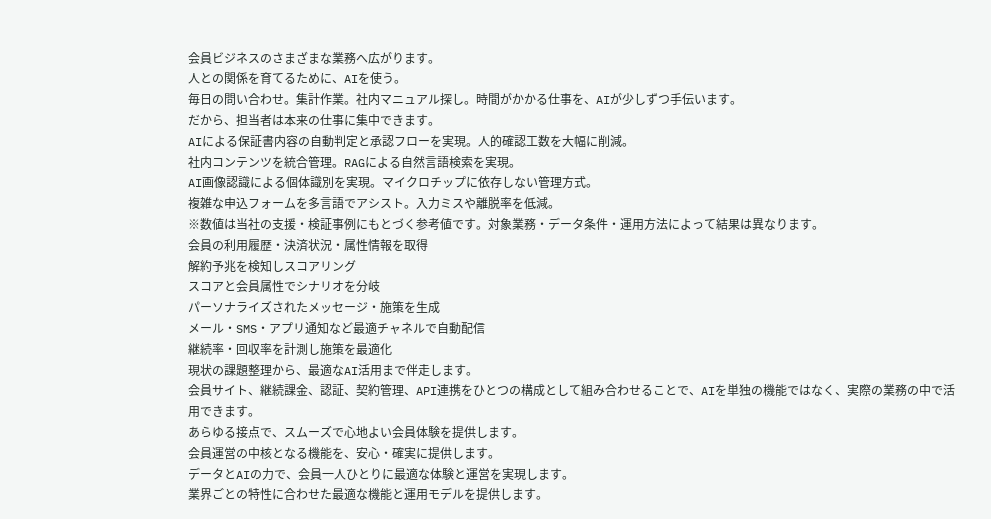会員ビジネスのさまざまな業務へ広がります。
人との関係を育てるために、AIを使う。
毎日の問い合わせ。集計作業。社内マニュアル探し。時間がかかる仕事を、AIが少しずつ手伝います。
だから、担当者は本来の仕事に集中できます。
AIによる保証書内容の自動判定と承認フローを実現。人的確認工数を大幅に削減。
社内コンテンツを統合管理。RAGによる自然言語検索を実現。
AI画像認識による個体識別を実現。マイクロチップに依存しない管理方式。
複雑な申込フォームを多言語でアシスト。入力ミスや離脱率を低減。
※数値は当社の支援・検証事例にもとづく参考値です。対象業務・データ条件・運用方法によって結果は異なります。
会員の利用履歴・決済状況・属性情報を取得
解約予兆を検知しスコアリング
スコアと会員属性でシナリオを分岐
パーソナライズされたメッセージ・施策を生成
メール・SMS・アプリ通知など最適チャネルで自動配信
継続率・回収率を計測し施策を最適化
現状の課題整理から、最適なAI活用まで伴走します。
会員サイト、継続課金、認証、契約管理、API連携をひとつの構成として組み合わせることで、AIを単独の機能ではなく、実際の業務の中で活用できます。
あらゆる接点で、スムーズで心地よい会員体験を提供します。
会員運営の中核となる機能を、安心・確実に提供します。
データとAIの力で、会員一人ひとりに最適な体験と運営を実現します。
業界ごとの特性に合わせた最適な機能と運用モデルを提供します。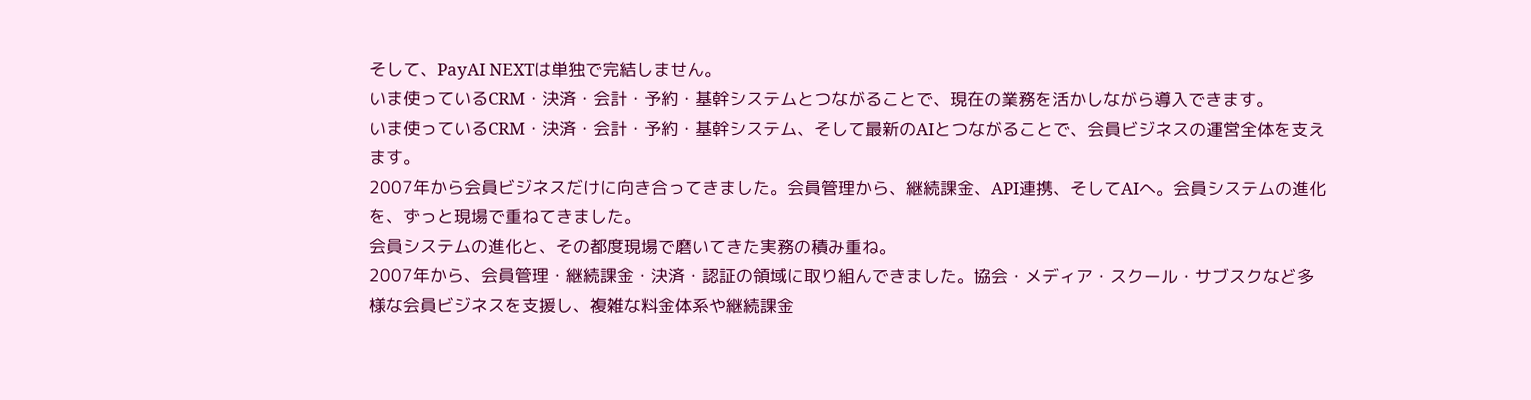そして、PayAI NEXTは単独で完結しません。
いま使っているCRM・決済・会計・予約・基幹システムとつながることで、現在の業務を活かしながら導入できます。
いま使っているCRM・決済・会計・予約・基幹システム、そして最新のAIとつながることで、会員ビジネスの運営全体を支えます。
2007年から会員ビジネスだけに向き合ってきました。会員管理から、継続課金、API連携、そしてAIへ。会員システムの進化を、ずっと現場で重ねてきました。
会員システムの進化と、その都度現場で磨いてきた実務の積み重ね。
2007年から、会員管理・継続課金・決済・認証の領域に取り組んできました。協会・メディア・スクール・サブスクなど多様な会員ビジネスを支援し、複雑な料金体系や継続課金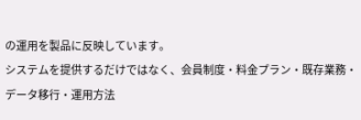の運用を製品に反映しています。
システムを提供するだけではなく、会員制度・料金プラン・既存業務・データ移行・運用方法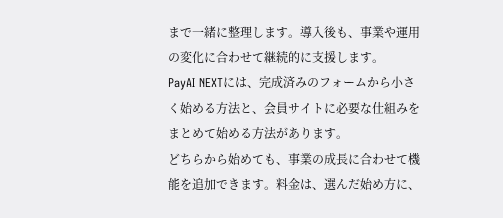まで一緒に整理します。導入後も、事業や運用の変化に合わせて継続的に支援します。
PayAI NEXTには、完成済みのフォームから小さく始める方法と、会員サイトに必要な仕組みをまとめて始める方法があります。
どちらから始めても、事業の成長に合わせて機能を追加できます。料金は、選んだ始め方に、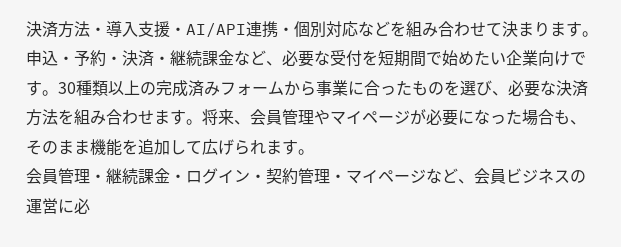決済方法・導入支援・AI/API連携・個別対応などを組み合わせて決まります。
申込・予約・決済・継続課金など、必要な受付を短期間で始めたい企業向けです。30種類以上の完成済みフォームから事業に合ったものを選び、必要な決済方法を組み合わせます。将来、会員管理やマイページが必要になった場合も、そのまま機能を追加して広げられます。
会員管理・継続課金・ログイン・契約管理・マイページなど、会員ビジネスの運営に必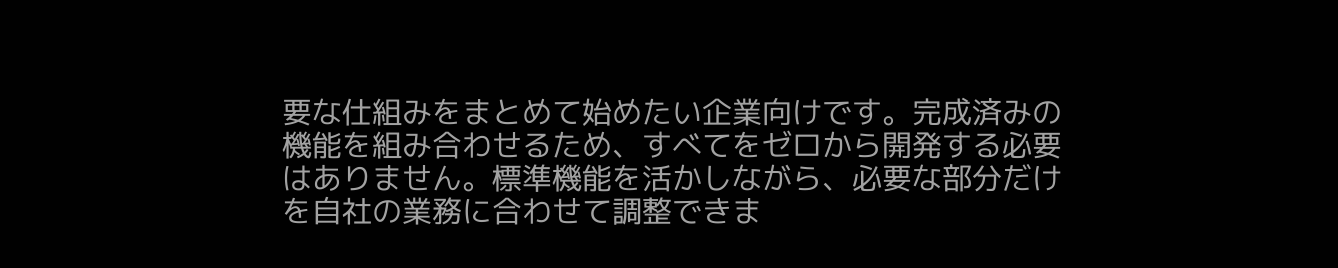要な仕組みをまとめて始めたい企業向けです。完成済みの機能を組み合わせるため、すべてをゼロから開発する必要はありません。標準機能を活かしながら、必要な部分だけを自社の業務に合わせて調整できま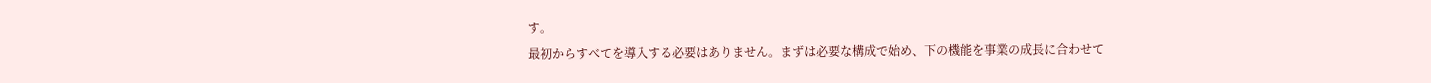す。
最初からすべてを導入する必要はありません。まずは必要な構成で始め、下の機能を事業の成長に合わせて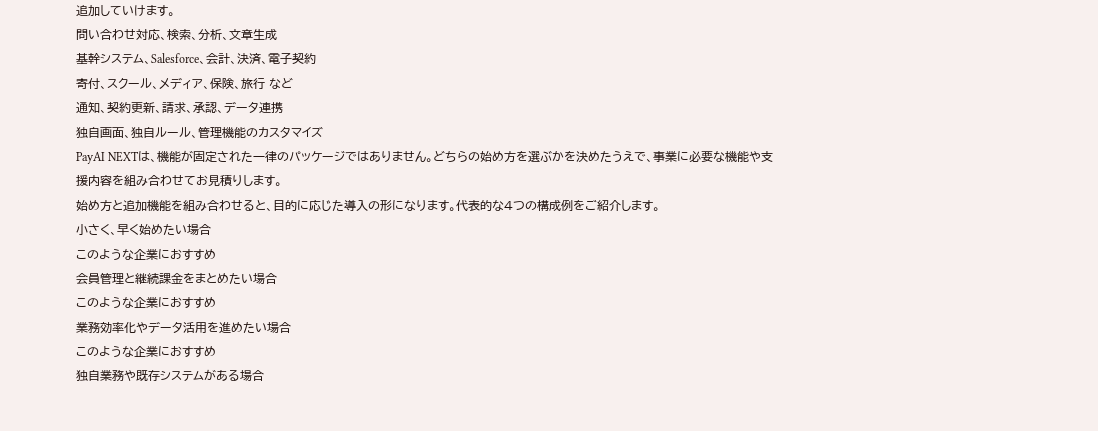追加していけます。
問い合わせ対応、検索、分析、文章生成
基幹システム、Salesforce、会計、決済、電子契約
寄付、スクール、メディア、保険、旅行 など
通知、契約更新、請求、承認、データ連携
独自画面、独自ルール、管理機能のカスタマイズ
PayAI NEXTは、機能が固定された一律のパッケージではありません。どちらの始め方を選ぶかを決めたうえで、事業に必要な機能や支援内容を組み合わせてお見積りします。
始め方と追加機能を組み合わせると、目的に応じた導入の形になります。代表的な4つの構成例をご紹介します。
小さく、早く始めたい場合
このような企業におすすめ
会員管理と継続課金をまとめたい場合
このような企業におすすめ
業務効率化やデータ活用を進めたい場合
このような企業におすすめ
独自業務や既存システムがある場合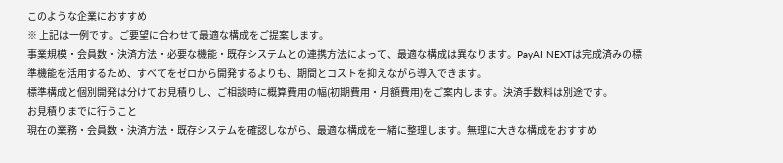このような企業におすすめ
※ 上記は一例です。ご要望に合わせて最適な構成をご提案します。
事業規模・会員数・決済方法・必要な機能・既存システムとの連携方法によって、最適な構成は異なります。PayAI NEXTは完成済みの標準機能を活用するため、すべてをゼロから開発するよりも、期間とコストを抑えながら導入できます。
標準構成と個別開発は分けてお見積りし、ご相談時に概算費用の幅(初期費用・月額費用)をご案内します。決済手数料は別途です。
お見積りまでに行うこと
現在の業務・会員数・決済方法・既存システムを確認しながら、最適な構成を一緒に整理します。無理に大きな構成をおすすめ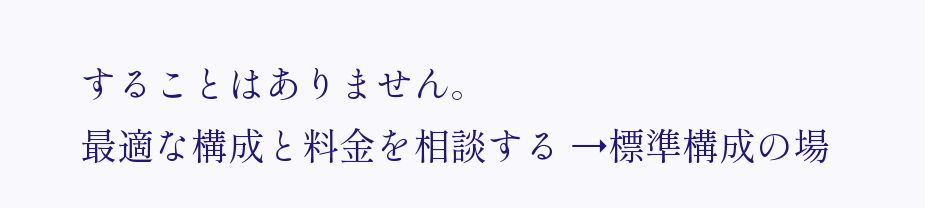することはありません。
最適な構成と料金を相談する →標準構成の場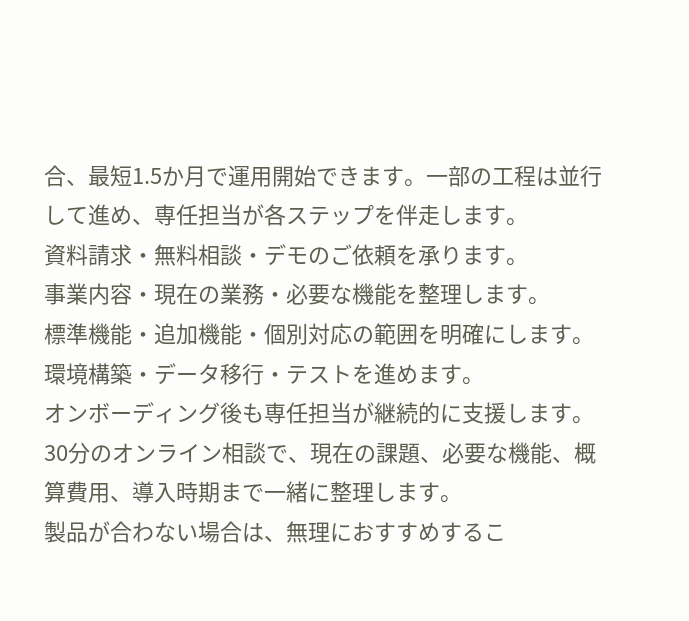合、最短1.5か月で運用開始できます。一部の工程は並行して進め、専任担当が各ステップを伴走します。
資料請求・無料相談・デモのご依頼を承ります。
事業内容・現在の業務・必要な機能を整理します。
標準機能・追加機能・個別対応の範囲を明確にします。
環境構築・データ移行・テストを進めます。
オンボーディング後も専任担当が継続的に支援します。
30分のオンライン相談で、現在の課題、必要な機能、概算費用、導入時期まで一緒に整理します。
製品が合わない場合は、無理におすすめするこ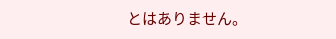とはありません。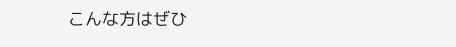こんな方はぜひ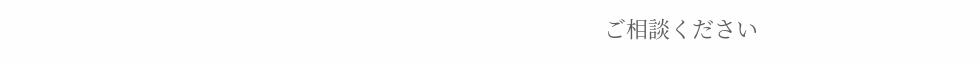ご相談ください